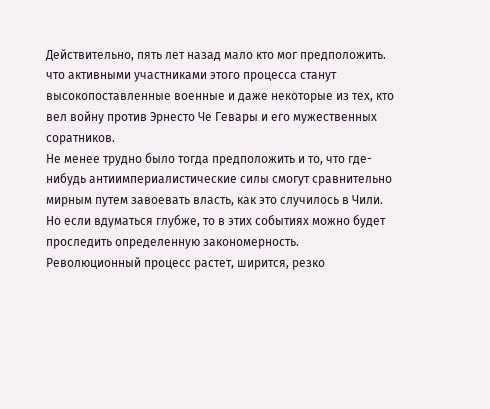Действительно, пять лет назад мало кто мог предположить. что активными участниками этого процесса станут высокопоставленные военные и даже некоторые из тех, кто вел войну против Эрнесто Че Гевары и его мужественных соратников.
Не менее трудно было тогда предположить и то, что где-нибудь антиимпериалистические силы смогут сравнительно мирным путем завоевать власть, как это случилось в Чили.
Но если вдуматься глубже, то в этих событиях можно будет проследить определенную закономерность. Революционный процесс растет, ширится, резко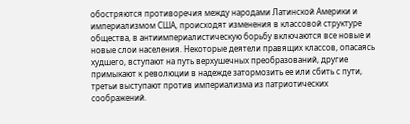обостряются противоречия между народами Латинской Америки и империализмом США, происходят изменения в классовой структуре общества, в антиимпериалистическую борьбу включаются все новые и новые слои населения. Некоторые деятели правящих классов, опасаясь худшего, вступают на путь верхушечных преобразований, другие примыкают к революции в надежде затормозить ее или сбить с пути, третьи выступают против империализма из патриотических соображений.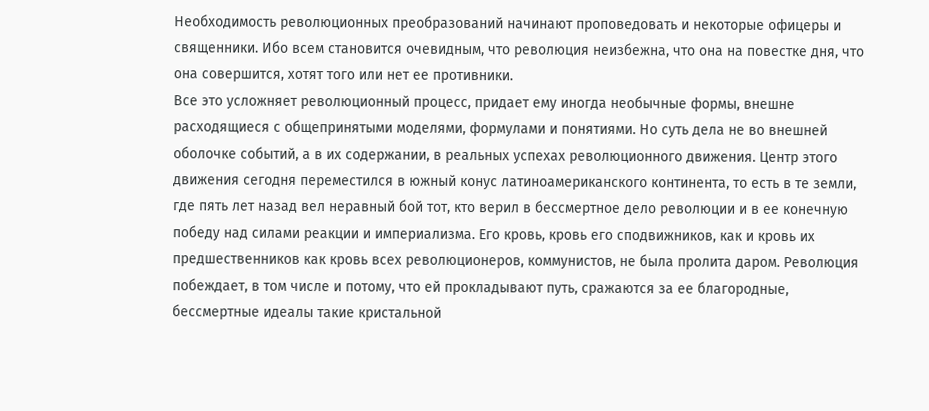Необходимость революционных преобразований начинают проповедовать и некоторые офицеры и священники. Ибо всем становится очевидным, что революция неизбежна, что она на повестке дня, что она совершится, хотят того или нет ее противники.
Все это усложняет революционный процесс, придает ему иногда необычные формы, внешне расходящиеся с общепринятыми моделями, формулами и понятиями. Но суть дела не во внешней оболочке событий, а в их содержании, в реальных успехах революционного движения. Центр этого движения сегодня переместился в южный конус латиноамериканского континента, то есть в те земли, где пять лет назад вел неравный бой тот, кто верил в бессмертное дело революции и в ее конечную победу над силами реакции и империализма. Его кровь, кровь его сподвижников, как и кровь их предшественников как кровь всех революционеров, коммунистов, не была пролита даром. Революция побеждает, в том числе и потому, что ей прокладывают путь, сражаются за ее благородные, бессмертные идеалы такие кристальной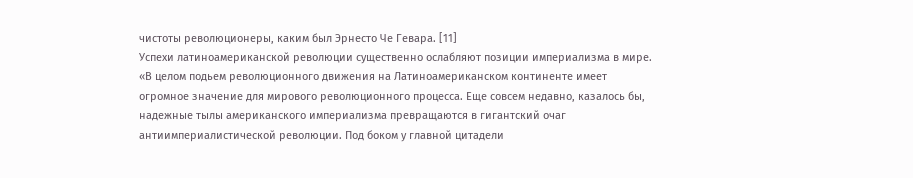чистоты революционеры, каким был Эрнесто Че Гевара. [11]
Успехи латиноамериканской революции существенно ослабляют позиции империализма в мире. «В целом подьем революционного движения на Латиноамериканском континенте имеет огромное значение для мирового революционного процесса. Еще совсем недавно, казалось бы, надежные тылы американского империализма превращаются в гигантский очаг антиимпериалистической революции. Под боком у главной цитадели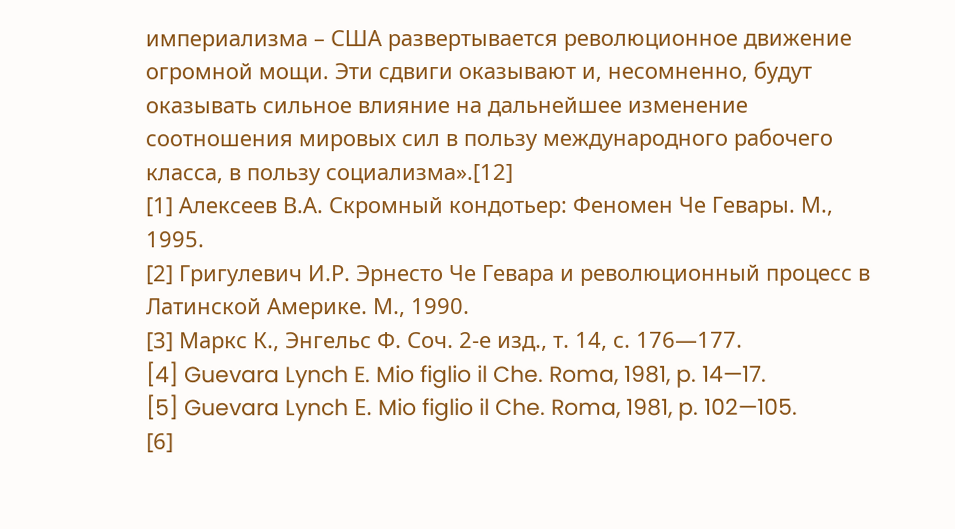империализма – США развертывается революционное движение огромной мощи. Эти сдвиги оказывают и, несомненно, будут оказывать сильное влияние на дальнейшее изменение соотношения мировых сил в пользу международного рабочего класса, в пользу социализма».[12]
[1] Алексеев В.А. Скромный кондотьер: Феномен Че Гевары. М., 1995.
[2] Григулевич И.Р. Эрнесто Че Гевара и революционный процесс в Латинской Америке. М., 1990.
[3] Маркс К., Энгельс Ф. Соч. 2-е изд., т. 14, с. 176—177.
[4] Guevara Lynch E. Mio figlio il Che. Roma, 1981, p. 14—17.
[5] Guevara Lynch Е. Mio figlio il Che. Roma, 1981, p. 102—105.
[6]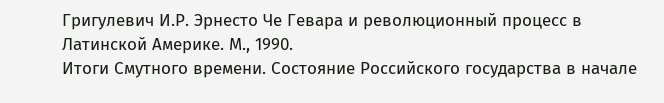Григулевич И.Р. Эрнесто Че Гевара и революционный процесс в Латинской Америке. М., 1990.
Итоги Смутного времени. Состояние Российского государства в начале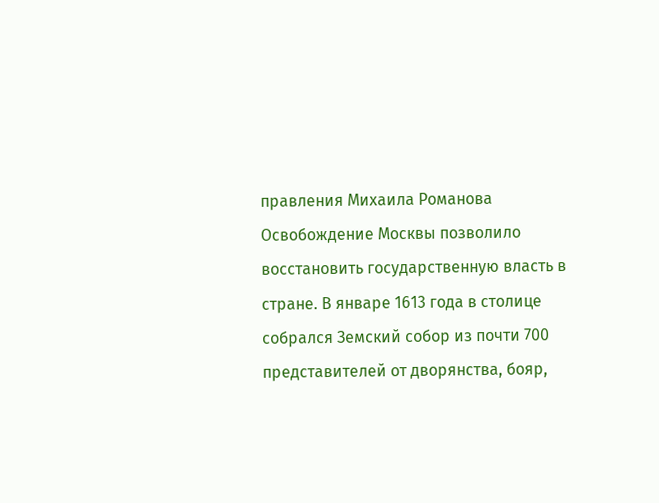правления Михаила Романова
Освобождение Москвы позволило восстановить государственную власть в стране. В январе 1613 года в столице собрался Земский собор из почти 700 представителей от дворянства, бояр,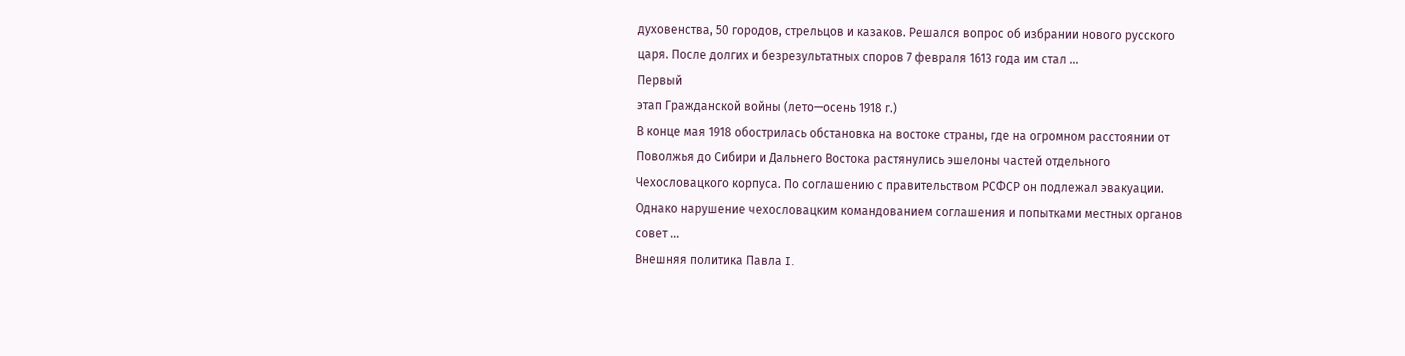духовенства, 50 городов, стрельцов и казаков. Решался вопрос об избрании нового русского царя. После долгих и безрезультатных споров 7 февраля 1613 года им стал ...
Первый
этап Гражданской войны (лето—осень 1918 г.)
В конце мая 1918 обострилась обстановка на востоке страны, где на огромном расстоянии от Поволжья до Сибири и Дальнего Востока растянулись эшелоны частей отдельного Чехословацкого корпуса. По соглашению с правительством РСФСР он подлежал эвакуации. Однако нарушение чехословацким командованием соглашения и попытками местных органов совет ...
Внешняя политика Павла I.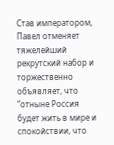Став императором, Павел отменяет тяжелейший рекрутский набор и торжественно объявляет, что “отныне Россия будет жить в мире и спокойствии, что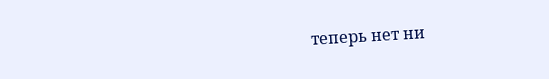теперь нет ни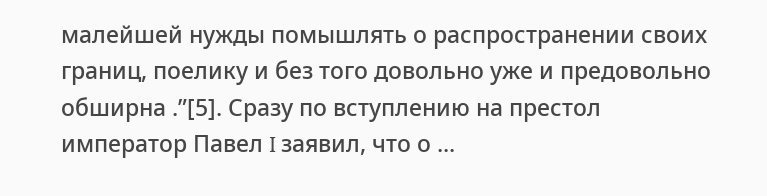малейшей нужды помышлять о распространении своих границ, поелику и без того довольно уже и предовольно обширна .”[5]. Сразу по вступлению на престол император Павел I заявил, что о ...